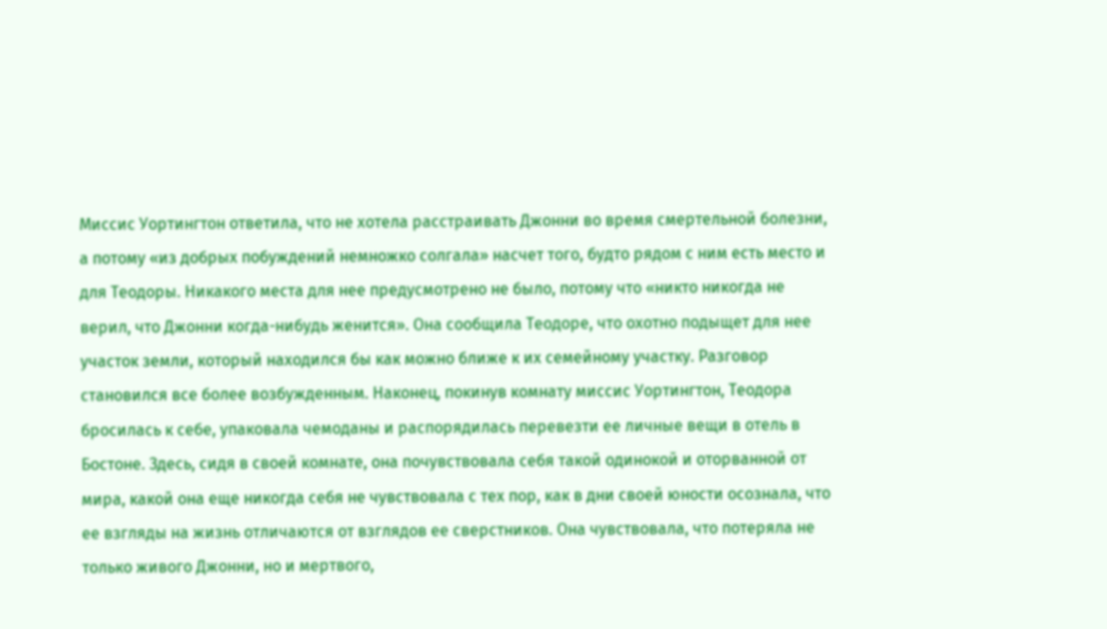Миссис Уортингтон ответила, что не хотела расстраивать Джонни во время смертельной болезни, а потому «из добрых побуждений немножко солгала» насчет того, будто рядом с ним есть место и для Теодоры. Никакого места для нее предусмотрено не было, потому что «никто никогда не верил, что Джонни когда-нибудь женится». Она сообщила Теодоре, что охотно подыщет для нее участок земли, который находился бы как можно ближе к их семейному участку. Разговор становился все более возбужденным. Наконец, покинув комнату миссис Уортингтон, Теодора бросилась к себе, упаковала чемоданы и распорядилась перевезти ее личные вещи в отель в Бостоне. Здесь, сидя в своей комнате, она почувствовала себя такой одинокой и оторванной от мира, какой она еще никогда себя не чувствовала с тех пор, как в дни своей юности осознала, что ее взгляды на жизнь отличаются от взглядов ее сверстников. Она чувствовала, что потеряла не только живого Джонни, но и мертвого,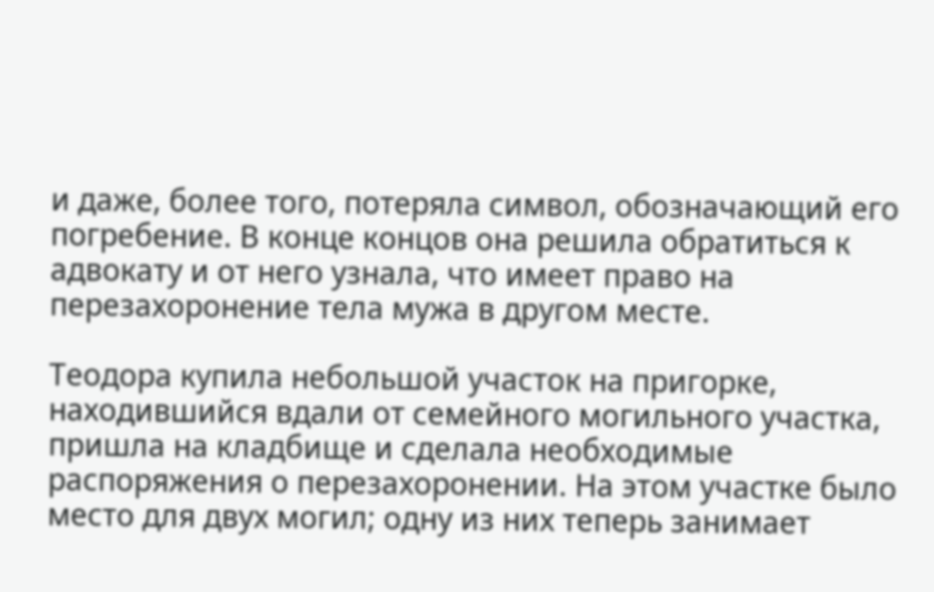и даже, более того, потеряла символ, обозначающий его погребение. В конце концов она решила обратиться к адвокату и от него узнала, что имеет право на перезахоронение тела мужа в другом месте.

Теодора купила небольшой участок на пригорке, находившийся вдали от семейного могильного участка, пришла на кладбище и сделала необходимые распоряжения о перезахоронении. На этом участке было место для двух могил; одну из них теперь занимает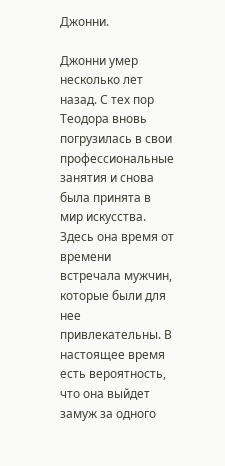Джонни.

Джонни умер несколько лет назад. С тех пор Теодора вновь погрузилась в свои профессиональные занятия и снова была принята в мир искусства. Здесь она время от времени встречала мужчин, которые были для нее привлекательны. В настоящее время есть вероятность, что она выйдет замуж за одного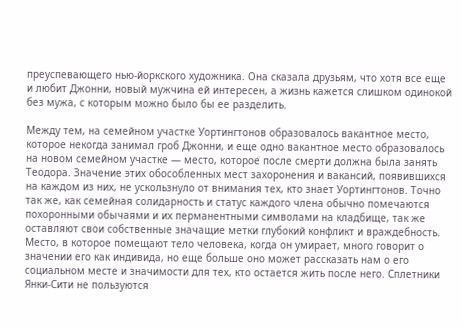преуспевающего нью-йоркского художника. Она сказала друзьям, что хотя все еще и любит Джонни, новый мужчина ей интересен, а жизнь кажется слишком одинокой без мужа, с которым можно было бы ее разделить.

Между тем, на семейном участке Уортингтонов образовалось вакантное место, которое некогда занимал гроб Джонни, и еще одно вакантное место образовалось на новом семейном участке — место, которое после смерти должна была занять Теодора. Значение этих обособленных мест захоронения и вакансий, появившихся на каждом из них, не ускользнуло от внимания тех, кто знает Уортингтонов. Точно так же, как семейная солидарность и статус каждого члена обычно помечаются похоронными обычаями и их перманентными символами на кладбище, так же оставляют свои собственные значащие метки глубокий конфликт и враждебность. Место, в которое помещают тело человека, когда он умирает, много говорит о значении его как индивида, но еще больше оно может рассказать нам о его социальном месте и значимости для тех, кто остается жить после него. Сплетники Янки-Сити не пользуются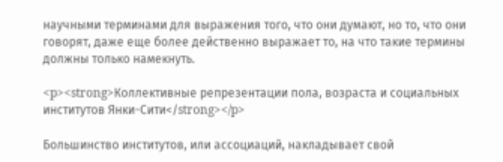научными терминами для выражения того, что они думают, но то, что они говорят, даже еще более действенно выражает то, на что такие термины должны только намекнуть.

<p><strong>Коллективные репрезентации пола, возраста и социальных институтов Янки-Сити</strong></p>

Большинство институтов, или ассоциаций, накладывает свой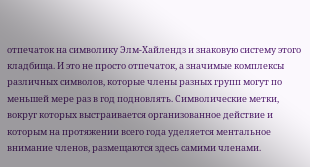отпечаток на символику Элм-Хайлендз и знаковую систему этого кладбища. И это не просто отпечаток, а значимые комплексы различных символов, которые члены разных групп могут по меньшей мере раз в год подновлять. Символические метки, вокруг которых выстраивается организованное действие и которым на протяжении всего года уделяется ментальное внимание членов, размещаются здесь самими членами.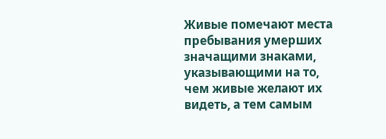Живые помечают места пребывания умерших значащими знаками, указывающими на то, чем живые желают их видеть, а тем самым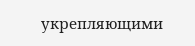укрепляющими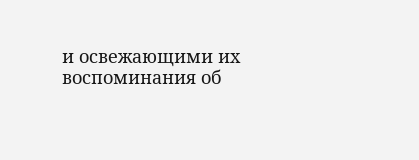и освежающими их воспоминания об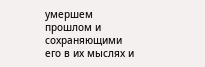умершем прошлом и сохраняющими его в их мыслях и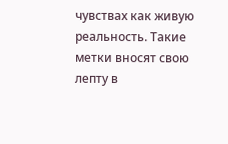чувствах как живую реальность. Такие метки вносят свою лепту в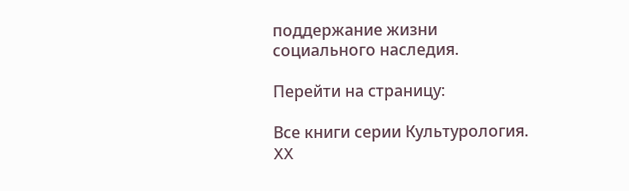поддержание жизни социального наследия.

Перейти на страницу:

Все книги серии Культурология. XX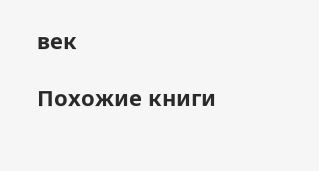век

Похожие книги